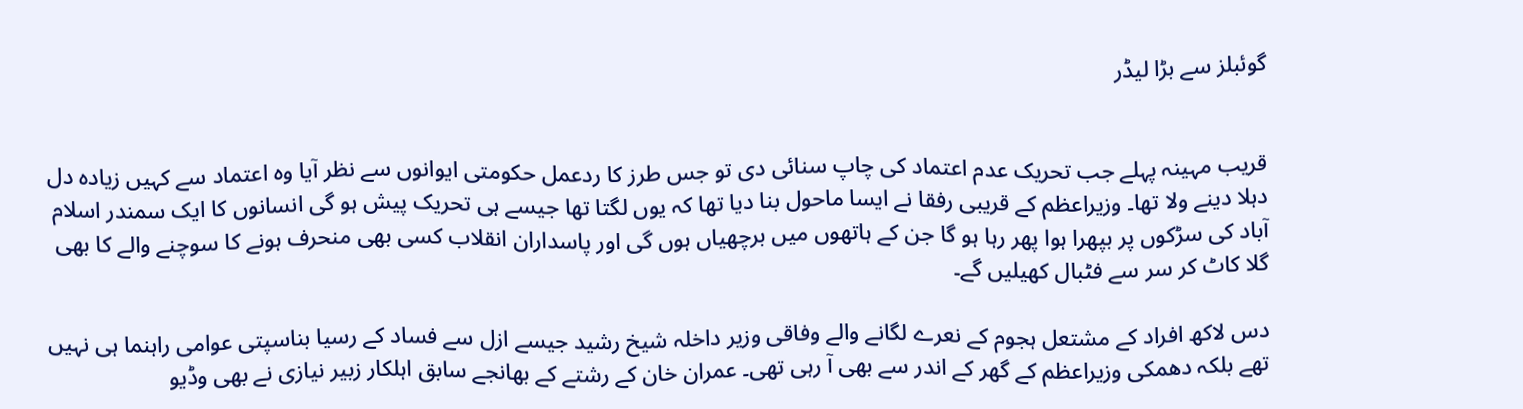گوئبلز سے بڑا لیڈر


قریب مہینہ پہلے جب تحریک عدم اعتماد کی چاپ سنائی دی تو جس طرز کا ردعمل حکومتی ایوانوں سے نظر آیا وہ اعتماد سے کہیں زیادہ دل دہلا دینے ولا تھا۔ وزیراعظم کے قریبی رفقا نے ایسا ماحول بنا دیا تھا کہ یوں لگتا تھا جیسے ہی تحریک پیش ہو گی انسانوں کا ایک سمندر اسلام آباد کی سڑکوں پر بپھرا ہوا پھر رہا ہو گا جن کے ہاتھوں میں برچھیاں ہوں گی اور پاسداران انقلاب کسی بھی منحرف ہونے کا سوچنے والے کا بھی گلا کاٹ کر سر سے فٹبال کھیلیں گے۔

دس لاکھ افراد کے مشتعل ہجوم کے نعرے لگانے والے وفاقی وزیر داخلہ شیخ رشید جیسے ازل سے فساد کے رسیا بناسپتی عوامی راہنما ہی نہیں تھے بلکہ دھمکی وزیراعظم کے گھر کے اندر سے بھی آ رہی تھی۔ عمران خان کے رشتے کے بھانجے سابق اہلکار زبیر نیازی نے بھی وڈیو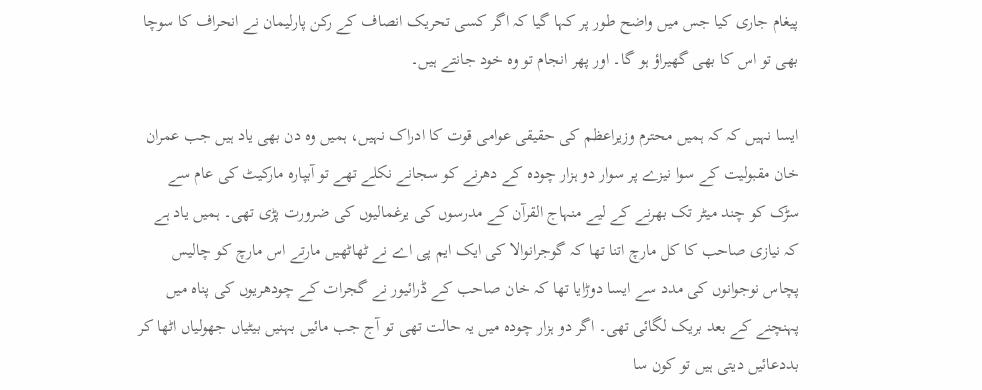پیغام جاری کیا جس میں واضح طور پر کہا گیا کہ اگر کسی تحریک انصاف کے رکن پارلیمان نے انحراف کا سوچا بھی تو اس کا بھی گھیراؤ ہو گا۔ اور پھر انجام تو وہ خود جانتے ہیں۔

ایسا نہیں کہ کہ ہمیں محترم وزیراعظم کی حقیقی عوامی قوت کا ادراک نہیں، ہمیں وہ دن بھی یاد ہیں جب عمران خان مقبولیت کے سوا نیزے پر سوار دو ہزار چودہ کے دھرنے کو سجانے نکلے تھے تو آبپارہ مارکیٹ کی عام سے سڑک کو چند میٹر تک بھرنے کے لیے منہاج القرآن کے مدرسوں کی یرغمالیوں کی ضرورت پڑی تھی۔ ہمیں یاد ہے کہ نیازی صاحب کا کل مارچ اتنا تھا کہ گوجرانوالا کی ایک ایم پی اے نے ٹھاٹھیں مارتے اس مارچ کو چالیس پچاس نوجوانوں کی مدد سے ایسا دوڑایا تھا کہ خان صاحب کے ڈرائیور نے گجرات کے چودھریوں کی پناہ میں پہنچنے کے بعد بریک لگائی تھی۔ اگر دو ہزار چودہ میں یہ حالت تھی تو آج جب مائیں بہنیں بیٹیاں جھولیاں اٹھا کر بددعائیں دیتی ہیں تو کون سا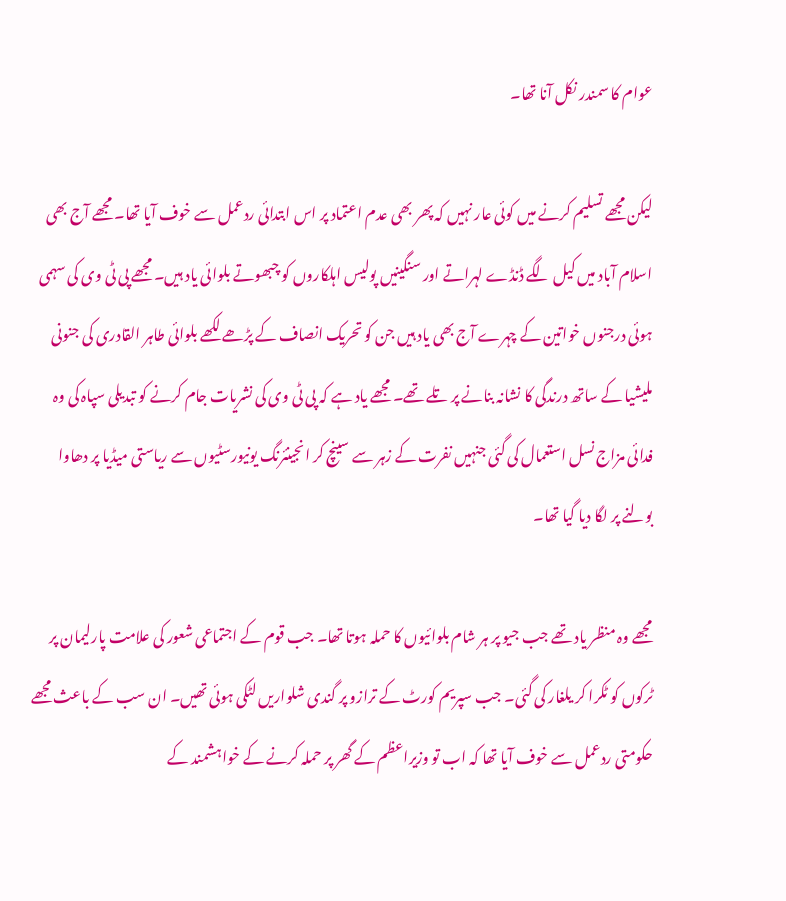عوام کا سمندر نکل آنا تھا۔

لیکن مجھے تسلیم کرنے میں کوئی عار نہیں کہ پھر بھی عدم اعتماد پر اس ابتدائی ردعمل سے خوف آیا تھا۔ مجھے آج بھی اسلام آباد میں کیل لگے ڈنڈے لہراتے اور سنگینیں پولیس اہلکاروں کو چبھوتے بلوائی یاد ہیں۔ مجھے پی ٹی وی کی سہمی ہوئی درجنوں خواتین کے چہرے آج بھی یاد ہیں جن کو تحریک انصاف کے پڑھے لکھے بلوائی طاہر القادری کی جنونی ملیشیا کے ساتھ درندگی کا نشانہ بنانے پر تلے تھے۔ مجھے یاد ہے کہ پی ٹی وی کی نشریات جام کرنے کو تبدیلی سپاہ کی وہ فدائی مزاج نسل استعمال کی گئی جنہیں نفرت کے زہر سے سینچ کر انجینئرنگ یونیورسٹیوں سے ریاستی میڈیا پر دھاوا بولنے پر لگا دیا گیا تھا۔

مجھے وہ منظر یاد تھے جب جیو پر ہر شام بلوائیوں کا حملہ ہوتا تھا۔ جب قوم کے اجتماعی شعور کی علامت پارلیمان پر ٹرکوں کو ٹکرا کر یلغار کی گئی۔ جب سپریم کورٹ کے ترازو پر گندی شلواریں لٹکی ہوئی تھیں۔ ان سب کے باعث مجھے حکومتی ردعمل سے خوف آیا تھا کہ اب تو وزیراعظم کے گھر پر حملہ کرنے کے خواہشمند کے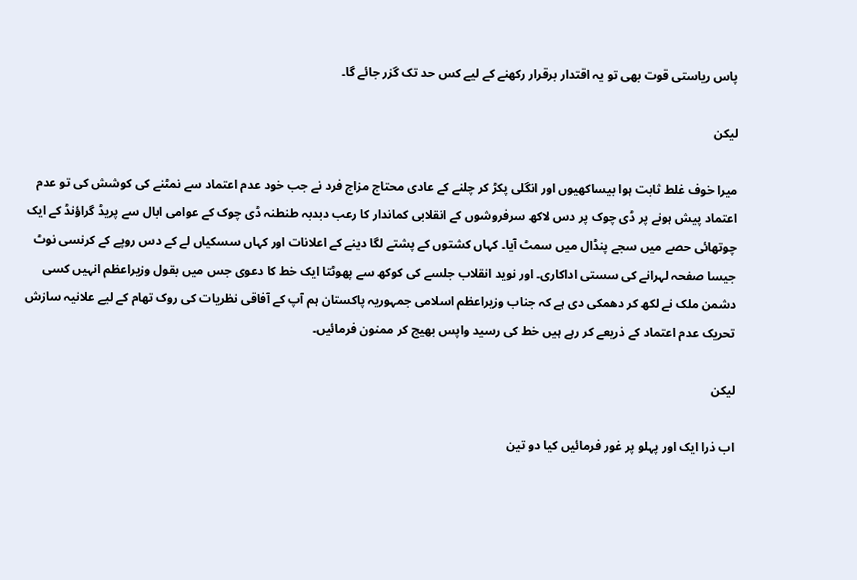پاس ریاستی قوت بھی تو یہ اقتدار برقرار رکھنے کے لیے کس حد تک گزر جائے گا۔

لیکن

میرا خوف غلط ثابت ہوا بیساکھیوں اور انگلی پکڑ کر چلنے کے عادی محتاج مزاج فرد نے جب خود عدم اعتماد سے نمٹنے کی کوشش کی تو عدم اعتماد پیش ہونے پر ڈی چوک پر دس لاکھ سرفروشوں کے انقلابی کماندار کا رعب دبدبہ طنطنہ ڈی چوک کے عوامی ابال سے پریڈ گراؤنڈ کے ایک چوتھائی حصے میں سجے پنڈال میں سمٹ آیا۔ کہاں کشتوں کے پشتے لگا دینے کے اعلانات اور کہاں سسکیاں لے کے دس روپے کے کرنسی نوٹ جیسا صفحہ لہرانے کی سستی اداکاری۔ اور نوید انقلاب جلسے کی کوکھ سے پھوٹتا ایک خط کا دعوی جس میں بقول وزیراعظم انہیں کسی دشمن ملک نے لکھ کر دھمکی دی ہے کہ جناب وزیراعظم اسلامی جمہوریہ پاکستان ہم آپ کے آفاقی نظریات کی روک تھام کے لیے علانیہ سازش تحریک عدم اعتماد کے ذریعے کر رہے ہیں خط کی رسید واپس بھیج کر ممنون فرمائیں۔

لیکن

اب ذرا ایک اور پہلو پر غور فرمائیں کیا دو تین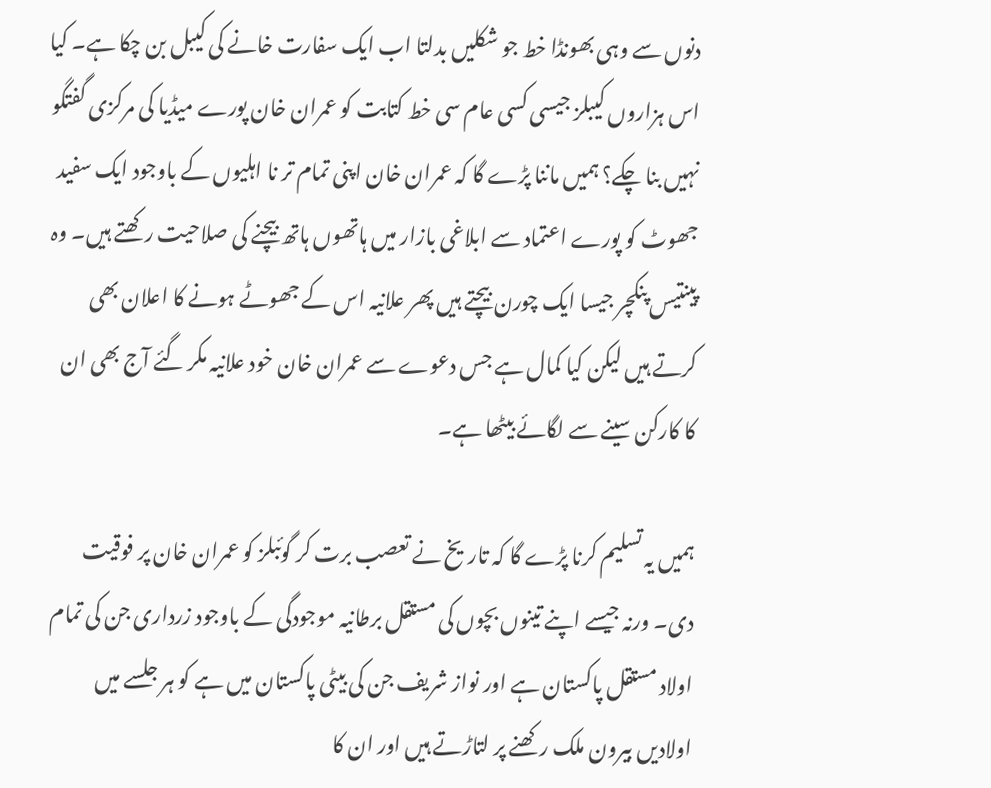دنوں سے وہی بھونڈا خط جو شکلیں بدلتا اب ایک سفارت خانے کی کیبل بن چکا ہے۔ کیا اس ہزاروں کیبلز جیسی کسی عام سی خط کتابت کو عمران خان پورے میڈیا کی مرکزی گفتگو نہیں بنا چکے؟ ہمیں ماننا پڑے گا کہ عمران خان اپنی تمام تر نا اہلیوں کے باوجود ایک سفید جھوٹ کو پورے اعتماد سے ابلاغی بازار میں ہاتھوں ہاتھ بیچنے کی صلاحیت رکھتے ہیں۔ وہ پینتیس پنکچر جیسا ایک چورن بیچتے ہیں پھر علانیہ اس کے جھوٹے ہونے کا اعلان بھی کرتے ہیں لیکن کیا کمال ہے جس دعوے سے عمران خان خود علانیہ مکر گئے آج بھی ان کا کارکن سینے سے لگائے بیٹھا ہے۔

ہمیں یہ تسلیم کرنا پڑے گا کہ تاریخ نے تعصب برت کر گوئبلز کو عمران خان پر فوقیت دی۔ ورنہ جیسے اپنے تینوں بچوں کی مستقل برطانیہ موجودگی کے باوجود زرداری جن کی تمام اولاد مستقل پاکستان ہے اور نواز شریف جن کی بیٹی پاکستان میں ہے کو ہر جلسے میں اولادیں بیرون ملک رکھنے پر لتاڑتے ہیں اور ان کا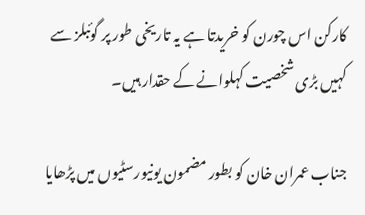کارکن اس چورن کو خریدتا ہے یہ تاریخی طور پر گوئبلز سے کہیں بڑی شخصیت کہلوانے کے حقدار ہیں۔

جناب عمران خان کو بطور مضمون یونیورسٹیوں میں پڑھایا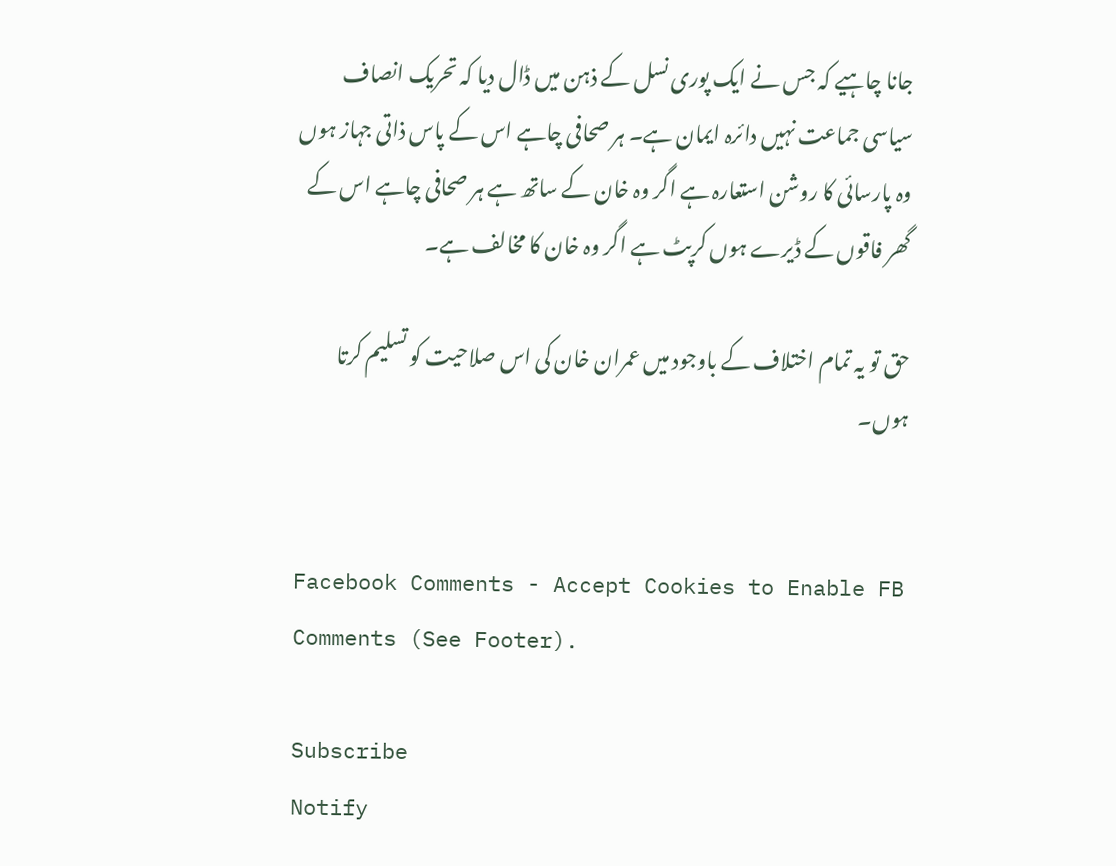جانا چاہیے کہ جس نے ایک پوری نسل کے ذہن میں ڈال دیا کہ تحریک انصاف سیاسی جماعت نہیں دائرہ ایمان ہے۔ ہر صحافی چاہے اس کے پاس ذاتی جہاز ہوں وہ پارسائی کا روشن استعارہ ہے اگر وہ خان کے ساتھ ہے ہر صحافی چاہے اس کے گھر فاقوں کے ڈیرے ہوں کرپٹ ہے اگر وہ خان کا مخالف ہے۔

حق تو یہ تمام اختلاف کے باوجود میں عمران خان کی اس صلاحیت کو تسلیم کرتا ہوں۔


Facebook Comments - Accept Cookies to Enable FB Comments (See Footer).

Subscribe
Notify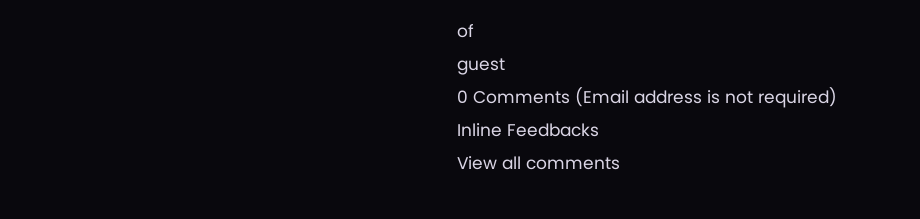of
guest
0 Comments (Email address is not required)
Inline Feedbacks
View all comments